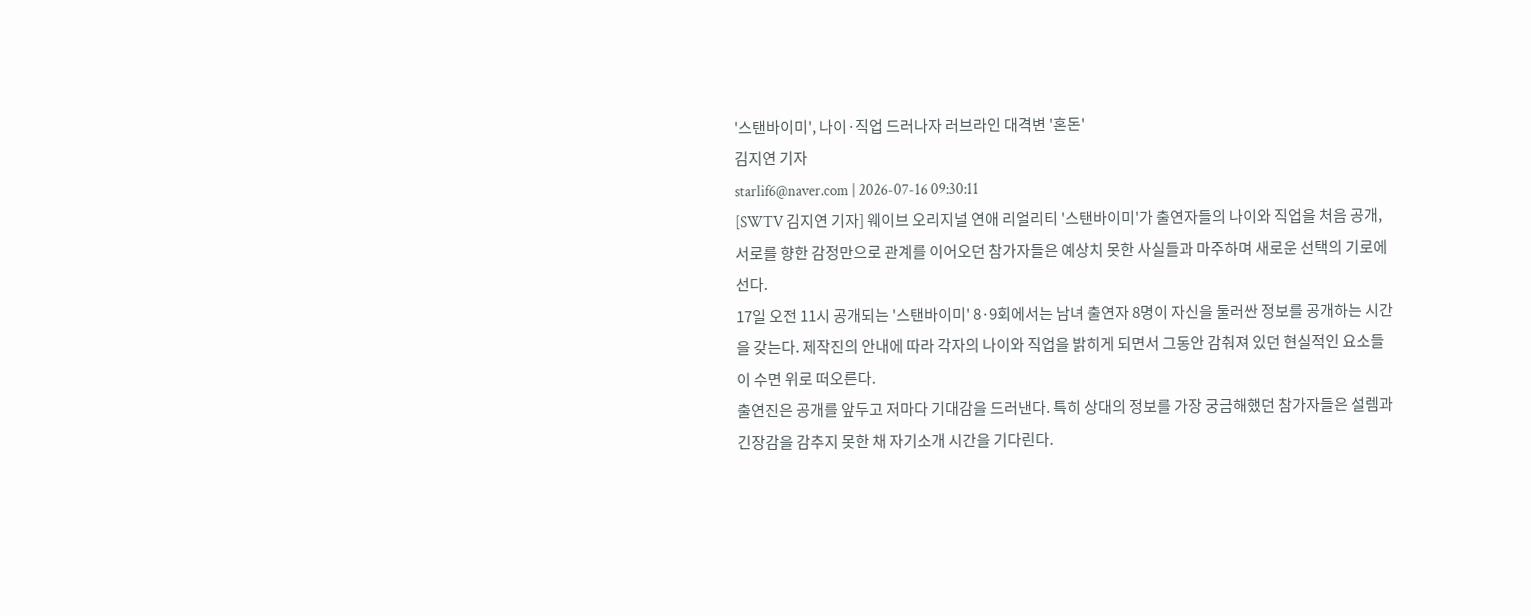'스탠바이미', 나이·직업 드러나자 러브라인 대격변 '혼돈'
김지연 기자
starlif6@naver.com | 2026-07-16 09:30:11
[SWTV 김지연 기자] 웨이브 오리지널 연애 리얼리티 '스탠바이미'가 출연자들의 나이와 직업을 처음 공개, 서로를 향한 감정만으로 관계를 이어오던 참가자들은 예상치 못한 사실들과 마주하며 새로운 선택의 기로에 선다.
17일 오전 11시 공개되는 '스탠바이미' 8·9회에서는 남녀 출연자 8명이 자신을 둘러싼 정보를 공개하는 시간을 갖는다. 제작진의 안내에 따라 각자의 나이와 직업을 밝히게 되면서 그동안 감춰져 있던 현실적인 요소들이 수면 위로 떠오른다.
출연진은 공개를 앞두고 저마다 기대감을 드러낸다. 특히 상대의 정보를 가장 궁금해했던 참가자들은 설렘과 긴장감을 감추지 못한 채 자기소개 시간을 기다린다.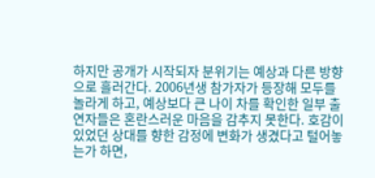하지만 공개가 시작되자 분위기는 예상과 다른 방향으로 흘러간다. 2006년생 참가자가 등장해 모두를 놀라게 하고, 예상보다 큰 나이 차를 확인한 일부 출연자들은 혼란스러운 마음을 감추지 못한다. 호감이 있었던 상대를 향한 감정에 변화가 생겼다고 털어놓는가 하면,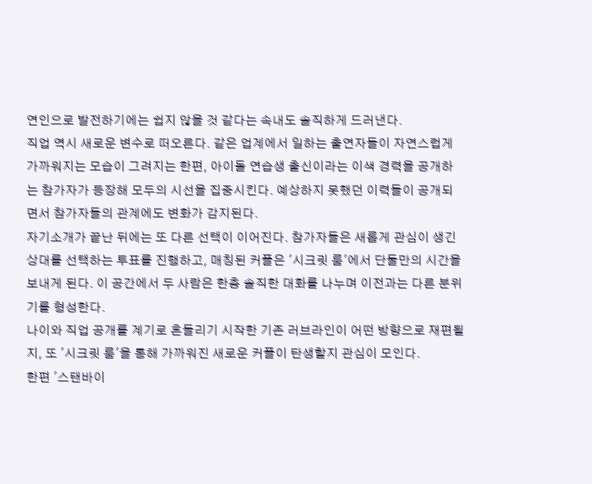연인으로 발전하기에는 쉽지 않을 것 같다는 속내도 솔직하게 드러낸다.
직업 역시 새로운 변수로 떠오른다. 같은 업계에서 일하는 출연자들이 자연스럽게 가까워지는 모습이 그려지는 한편, 아이돌 연습생 출신이라는 이색 경력을 공개하는 참가자가 등장해 모두의 시선을 집중시킨다. 예상하지 못했던 이력들이 공개되면서 참가자들의 관계에도 변화가 감지된다.
자기소개가 끝난 뒤에는 또 다른 선택이 이어진다. 참가자들은 새롭게 관심이 생긴 상대를 선택하는 투표를 진행하고, 매칭된 커플은 '시크릿 룸'에서 단둘만의 시간을 보내게 된다. 이 공간에서 두 사람은 한층 솔직한 대화를 나누며 이전과는 다른 분위기를 형성한다.
나이와 직업 공개를 계기로 흔들리기 시작한 기존 러브라인이 어떤 방향으로 재편될지, 또 '시크릿 룸'을 통해 가까워진 새로운 커플이 탄생할지 관심이 모인다.
한편 '스탠바이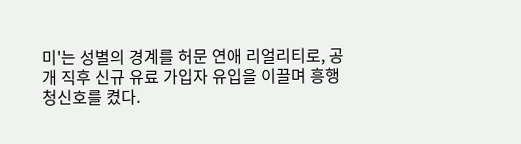미'는 성별의 경계를 허문 연애 리얼리티로, 공개 직후 신규 유료 가입자 유입을 이끌며 흥행 청신호를 켰다.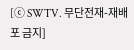[ⓒ SWTV. 무단전재-재배포 금지]